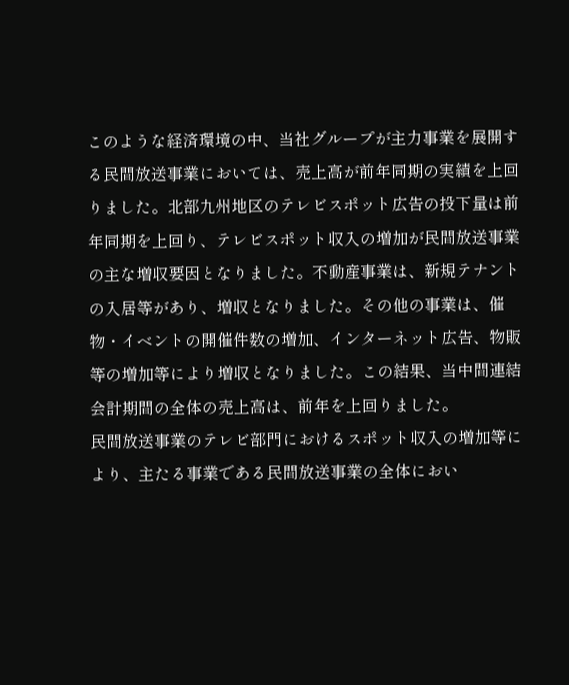このような経済環境の中、当社グループが主力事業を展開する民間放送事業においては、売上高が前年同期の実績を上回りました。北部九州地区のテレビスポット広告の投下量は前年同期を上回り、テレビスポット収入の増加が民間放送事業の主な増収要因となりました。不動産事業は、新規テナントの入居等があり、増収となりました。その他の事業は、催物・イベントの開催件数の増加、インターネット広告、物販等の増加等により増収となりました。この結果、当中間連結会計期間の全体の売上高は、前年を上回りました。
民間放送事業のテレビ部門におけるスポット収入の増加等により、主たる事業である民間放送事業の全体におい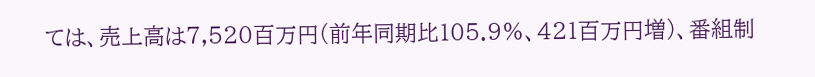ては、売上高は7,520百万円(前年同期比105.9%、421百万円増)、番組制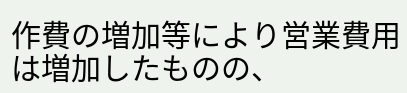作費の増加等により営業費用は増加したものの、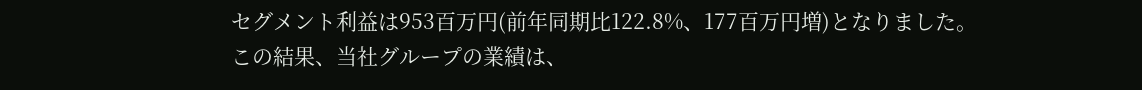セグメント利益は953百万円(前年同期比122.8%、177百万円増)となりました。
この結果、当社グループの業績は、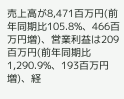売上高が8,471百万円(前年同期比105.8%、466百万円増)、営業利益は209百万円(前年同期比1,290.9%、193百万円増)、経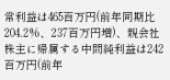常利益は465百万円(前年同期比204.2%、237百万円増)、親会社株主に帰属する中間純利益は242百万円(前年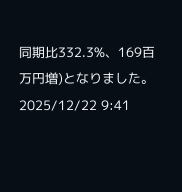同期比332.3%、169百万円増)となりました。
2025/12/22 9:41